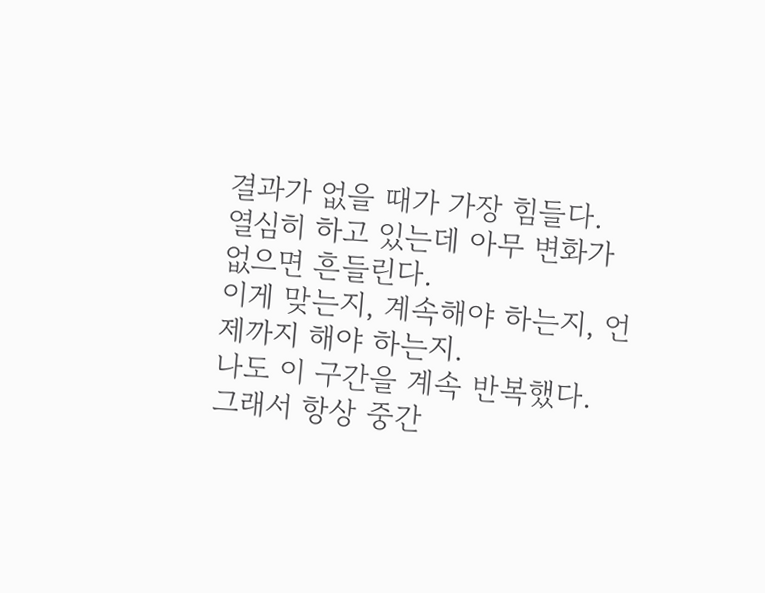결과가 없을 때가 가장 힘들다.
열심히 하고 있는데 아무 변화가 없으면 흔들린다.
이게 맞는지, 계속해야 하는지, 언제까지 해야 하는지.
나도 이 구간을 계속 반복했다.
그래서 항상 중간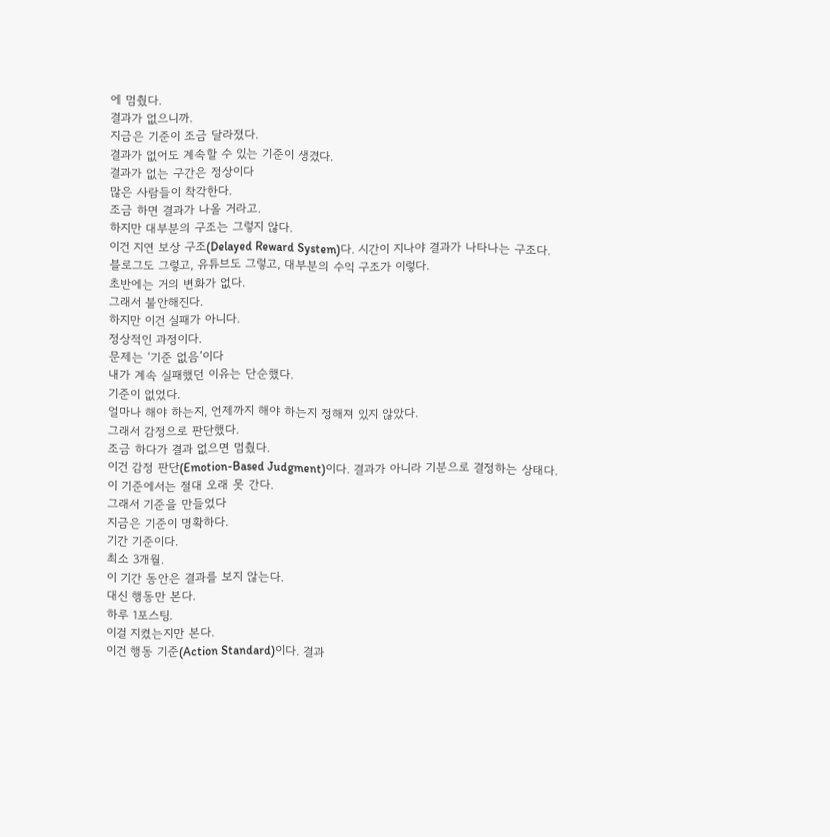에 멈췄다.
결과가 없으니까.
지금은 기준이 조금 달라졌다.
결과가 없어도 계속할 수 있는 기준이 생겼다.
결과가 없는 구간은 정상이다
많은 사람들이 착각한다.
조금 하면 결과가 나올 거라고.
하지만 대부분의 구조는 그렇지 않다.
이건 지연 보상 구조(Delayed Reward System)다. 시간이 지나야 결과가 나타나는 구조다.
블로그도 그렇고, 유튜브도 그렇고, 대부분의 수익 구조가 이렇다.
초반에는 거의 변화가 없다.
그래서 불안해진다.
하지만 이건 실패가 아니다.
정상적인 과정이다.
문제는 ‘기준 없음’이다
내가 계속 실패했던 이유는 단순했다.
기준이 없었다.
얼마나 해야 하는지, 언제까지 해야 하는지 정해져 있지 않았다.
그래서 감정으로 판단했다.
조금 하다가 결과 없으면 멈췄다.
이건 감정 판단(Emotion-Based Judgment)이다. 결과가 아니라 기분으로 결정하는 상태다.
이 기준에서는 절대 오래 못 간다.
그래서 기준을 만들었다
지금은 기준이 명확하다.
기간 기준이다.
최소 3개월.
이 기간 동안은 결과를 보지 않는다.
대신 행동만 본다.
하루 1포스팅.
이걸 지켰는지만 본다.
이건 행동 기준(Action Standard)이다. 결과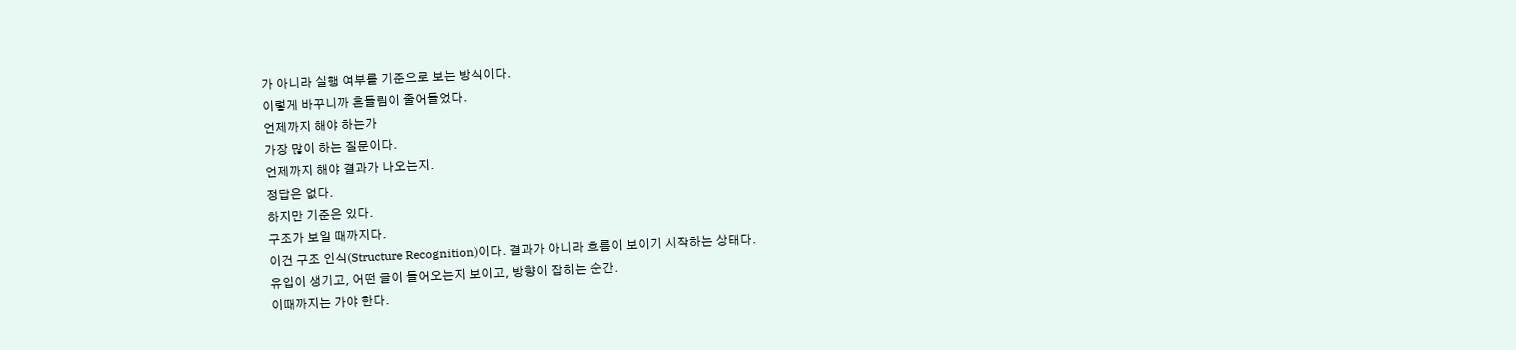가 아니라 실행 여부를 기준으로 보는 방식이다.
이렇게 바꾸니까 흔들림이 줄어들었다.
언제까지 해야 하는가
가장 많이 하는 질문이다.
언제까지 해야 결과가 나오는지.
정답은 없다.
하지만 기준은 있다.
구조가 보일 때까지다.
이건 구조 인식(Structure Recognition)이다. 결과가 아니라 흐름이 보이기 시작하는 상태다.
유입이 생기고, 어떤 글이 들어오는지 보이고, 방향이 잡히는 순간.
이때까지는 가야 한다.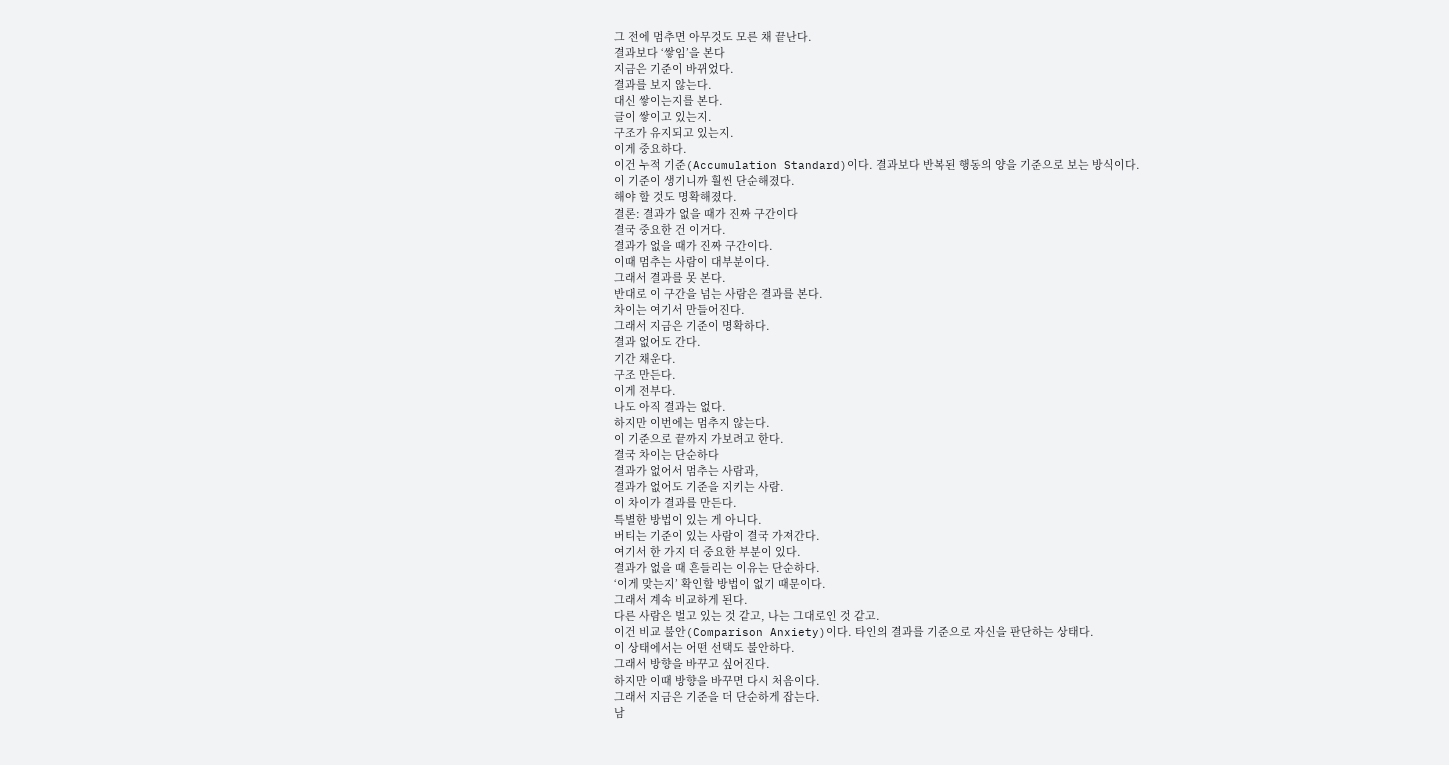그 전에 멈추면 아무것도 모른 채 끝난다.
결과보다 ‘쌓임’을 본다
지금은 기준이 바뀌었다.
결과를 보지 않는다.
대신 쌓이는지를 본다.
글이 쌓이고 있는지.
구조가 유지되고 있는지.
이게 중요하다.
이건 누적 기준(Accumulation Standard)이다. 결과보다 반복된 행동의 양을 기준으로 보는 방식이다.
이 기준이 생기니까 훨씬 단순해졌다.
해야 할 것도 명확해졌다.
결론: 결과가 없을 때가 진짜 구간이다
결국 중요한 건 이거다.
결과가 없을 때가 진짜 구간이다.
이때 멈추는 사람이 대부분이다.
그래서 결과를 못 본다.
반대로 이 구간을 넘는 사람은 결과를 본다.
차이는 여기서 만들어진다.
그래서 지금은 기준이 명확하다.
결과 없어도 간다.
기간 채운다.
구조 만든다.
이게 전부다.
나도 아직 결과는 없다.
하지만 이번에는 멈추지 않는다.
이 기준으로 끝까지 가보려고 한다.
결국 차이는 단순하다
결과가 없어서 멈추는 사람과,
결과가 없어도 기준을 지키는 사람.
이 차이가 결과를 만든다.
특별한 방법이 있는 게 아니다.
버티는 기준이 있는 사람이 결국 가져간다.
여기서 한 가지 더 중요한 부분이 있다.
결과가 없을 때 흔들리는 이유는 단순하다.
‘이게 맞는지’ 확인할 방법이 없기 때문이다.
그래서 계속 비교하게 된다.
다른 사람은 벌고 있는 것 같고, 나는 그대로인 것 같고.
이건 비교 불안(Comparison Anxiety)이다. 타인의 결과를 기준으로 자신을 판단하는 상태다.
이 상태에서는 어떤 선택도 불안하다.
그래서 방향을 바꾸고 싶어진다.
하지만 이때 방향을 바꾸면 다시 처음이다.
그래서 지금은 기준을 더 단순하게 잡는다.
남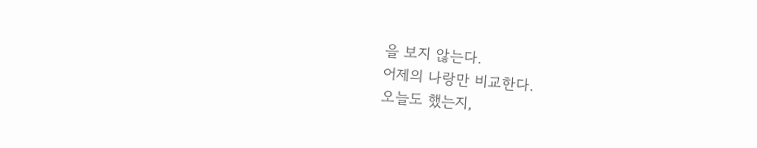을 보지 않는다.
어제의 나랑만 비교한다.
오늘도 했는지,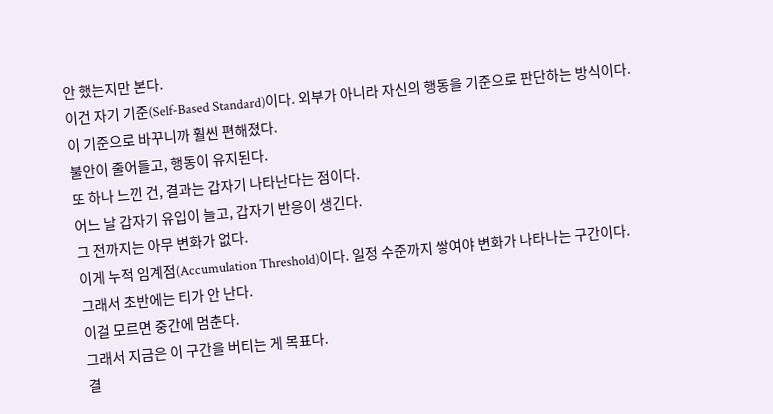안 했는지만 본다.
이건 자기 기준(Self-Based Standard)이다. 외부가 아니라 자신의 행동을 기준으로 판단하는 방식이다.
이 기준으로 바꾸니까 훨씬 편해졌다.
불안이 줄어들고, 행동이 유지된다.
또 하나 느낀 건, 결과는 갑자기 나타난다는 점이다.
어느 날 갑자기 유입이 늘고, 갑자기 반응이 생긴다.
그 전까지는 아무 변화가 없다.
이게 누적 임계점(Accumulation Threshold)이다. 일정 수준까지 쌓여야 변화가 나타나는 구간이다.
그래서 초반에는 티가 안 난다.
이걸 모르면 중간에 멈춘다.
그래서 지금은 이 구간을 버티는 게 목표다.
결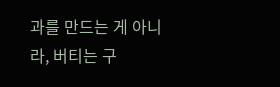과를 만드는 게 아니라, 버티는 구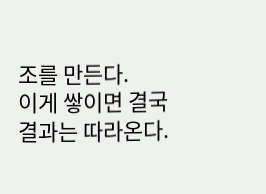조를 만든다.
이게 쌓이면 결국 결과는 따라온다.